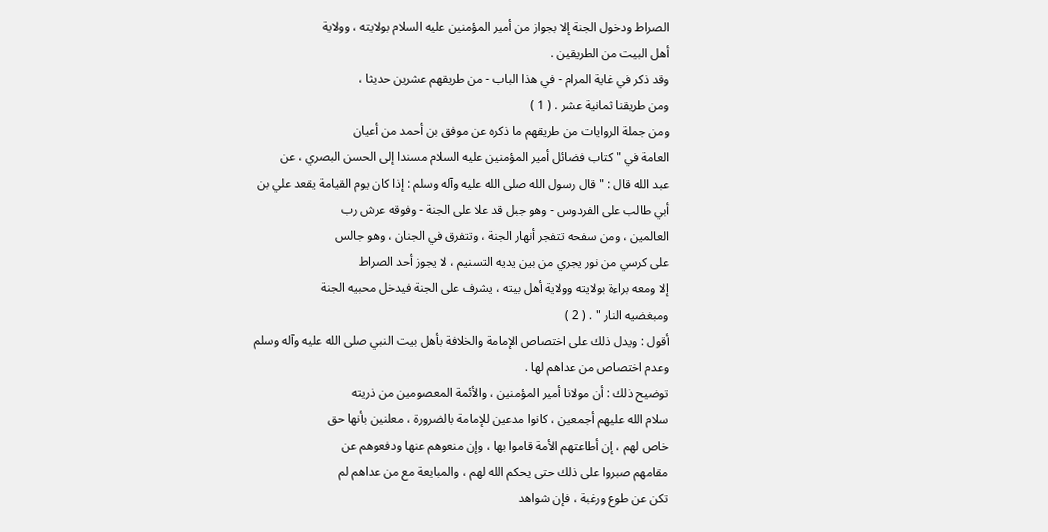الصراط ودخول الجنة إلا بجواز من أمير المؤمنين عليه السلام بولايته ، وولاية
أهل البيت من الطريقين .
وقد ذكر في غاية المرام - في هذا الباب - من طريقهم عشرين حديثا ،
ومن طريقنا ثمانية عشر . ( 1 )
ومن جملة الروايات من طريقهم ما ذكره عن موفق بن أحمد من أعيان
العامة في " كتاب فضائل أمير المؤمنين عليه السلام مسندا إلى الحسن البصري ، عن
عبد الله قال : " قال رسول الله صلى الله عليه وآله وسلم : إذا كان يوم القيامة يقعد علي بن
أبي طالب على الفردوس - وهو جبل قد علا على الجنة - وفوقه عرش رب
العالمين ، ومن سفحه تتفجر أنهار الجنة ، وتتفرق في الجنان ، وهو جالس
على كرسي من نور يجري من بين يديه التسنيم ، لا يجوز أحد الصراط
إلا ومعه براءة بولايته وولاية أهل بيته ، يشرف على الجنة فيدخل محبيه الجنة
ومبغضيه النار " . ( 2 )
أقول : ويدل ذلك على اختصاص الإمامة والخلافة بأهل بيت النبي صلى الله عليه وآله وسلم
وعدم اختصاص من عداهم لها .
توضيح ذلك : أن مولانا أمير المؤمنين ، والأئمة المعصومين من ذريته
سلام الله عليهم أجمعين ، كانوا مدعين للإمامة بالضرورة ، معلنين بأنها حق
خاص لهم ، إن أطاعتهم الأمة قاموا بها ، وإن منعوهم عنها ودفعوهم عن
مقامهم صبروا على ذلك حتى يحكم الله لهم ، والمبايعة مع من عداهم لم
تكن عن طوع ورغبة ، فإن شواهد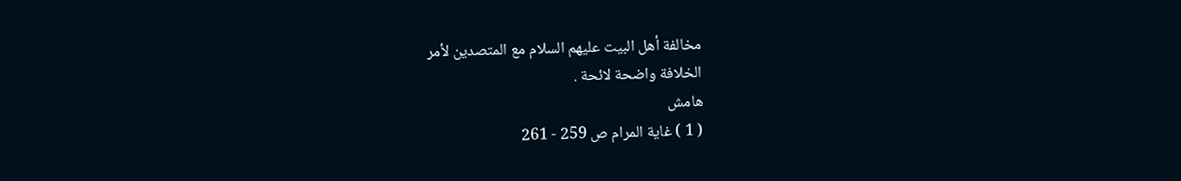مخالفة أهل البيت عليهم السلام مع المتصدين لأمر
الخلافة واضحة لائحة .
هامش
( 1 ) غاية المرام ص 259 - 261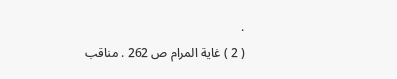.
( 2 ) غاية المرام ص 262 . مناقب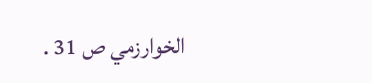الخوارزمي ص 31 .